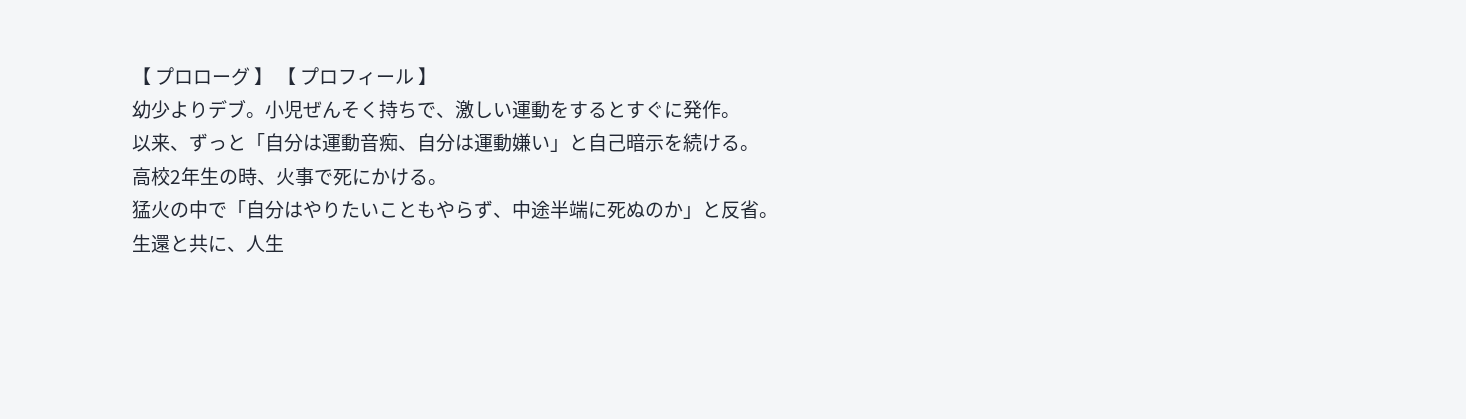【 プロローグ 】 【 プロフィール 】
幼少よりデブ。小児ぜんそく持ちで、激しい運動をするとすぐに発作。
以来、ずっと「自分は運動音痴、自分は運動嫌い」と自己暗示を続ける。
高校2年生の時、火事で死にかける。
猛火の中で「自分はやりたいこともやらず、中途半端に死ぬのか」と反省。
生還と共に、人生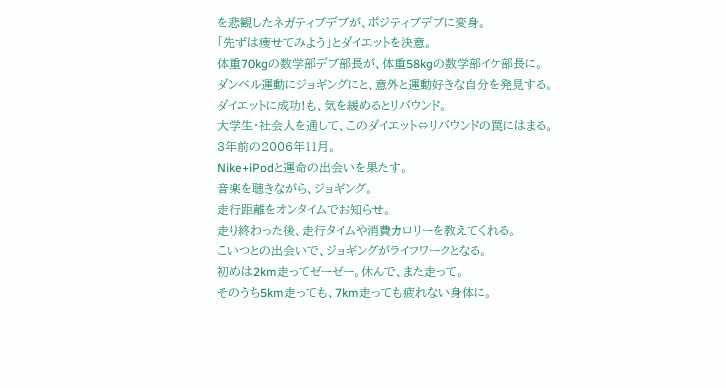を悲観したネガティブデブが、ポジティブデブに変身。
「先ずは痩せてみよう」とダイエットを決意。
体重70kgの数学部デブ部長が、体重58kgの数学部イケ部長に。
ダンベル運動にジョギングにと、意外と運動好きな自分を発見する。
ダイエットに成功!も、気を緩めるとリバウンド。
大学生・社会人を通して、このダイエット⇔リバウンドの罠にはまる。
3年前の2006年11月。
Nike+iPodと運命の出会いを果たす。
音楽を聴きながら、ジョギング。
走行距離をオンタイムでお知らせ。
走り終わった後、走行タイムや消費カロリーを教えてくれる。
こいつとの出会いで、ジョギングがライフワークとなる。
初めは2km走ってゼーゼー。休んで、また走って。
そのうち5km走っても、7km走っても疲れない身体に。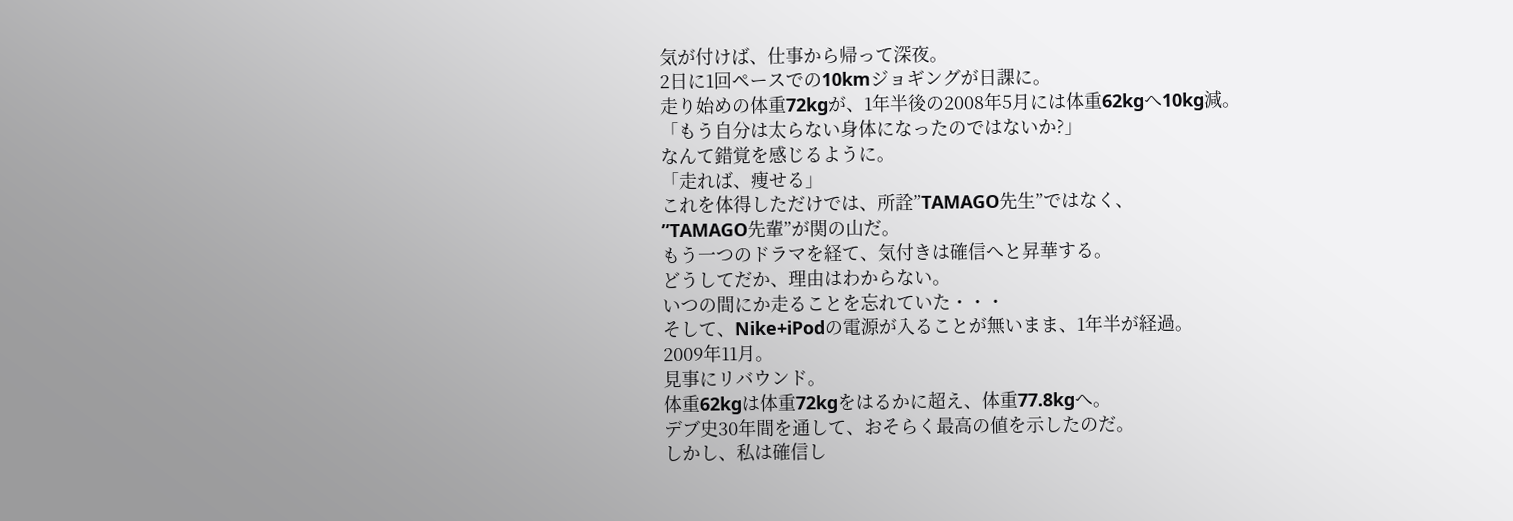気が付けば、仕事から帰って深夜。
2日に1回ペースでの10kmジョギングが日課に。
走り始めの体重72kgが、1年半後の2008年5月には体重62kgへ10kg減。
「もう自分は太らない身体になったのではないか?」
なんて錯覚を感じるように。
「走れば、痩せる」
これを体得しただけでは、所詮”TAMAGO先生”ではなく、
”TAMAGO先輩”が関の山だ。
もう一つのドラマを経て、気付きは確信へと昇華する。
どうしてだか、理由はわからない。
いつの間にか走ることを忘れていた・・・
そして、Nike+iPodの電源が入ることが無いまま、1年半が経過。
2009年11月。
見事にリバウンド。
体重62kgは体重72kgをはるかに超え、体重77.8kgへ。
デブ史30年間を通して、おそらく最高の値を示したのだ。
しかし、私は確信し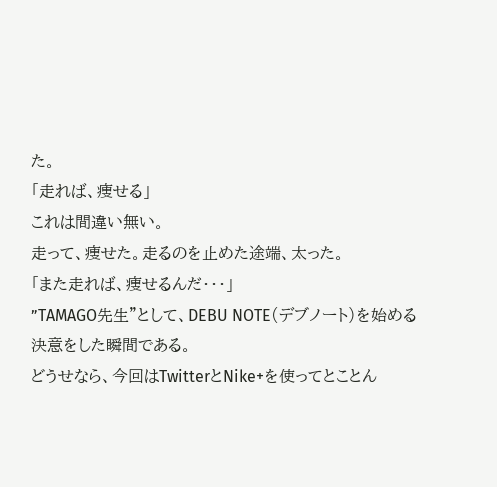た。
「走れば、痩せる」
これは間違い無い。
走って、痩せた。走るのを止めた途端、太った。
「また走れば、痩せるんだ・・・」
”TAMAGO先生”として、DEBU NOTE(デブノート)を始める
決意をした瞬間である。
どうせなら、今回はTwitterとNike+を使ってとことん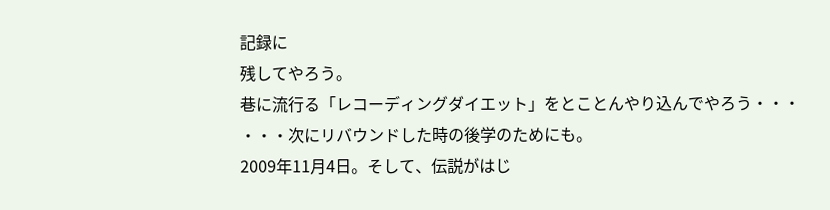記録に
残してやろう。
巷に流行る「レコーディングダイエット」をとことんやり込んでやろう・・・
・・・次にリバウンドした時の後学のためにも。
2009年11月4日。そして、伝説がはじ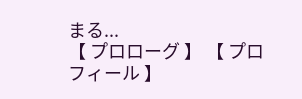まる...
【 プロローグ 】 【 プロフィール 】